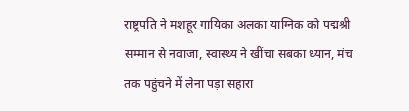राष्ट्रपति ने मशहूर गायिका अलका याग्निक को पद्मश्री सम्मान से नवाजा, स्वास्थ्य ने खींचा सबका ध्यान, मंच तक पहुंचने में लेना पड़ा सहारा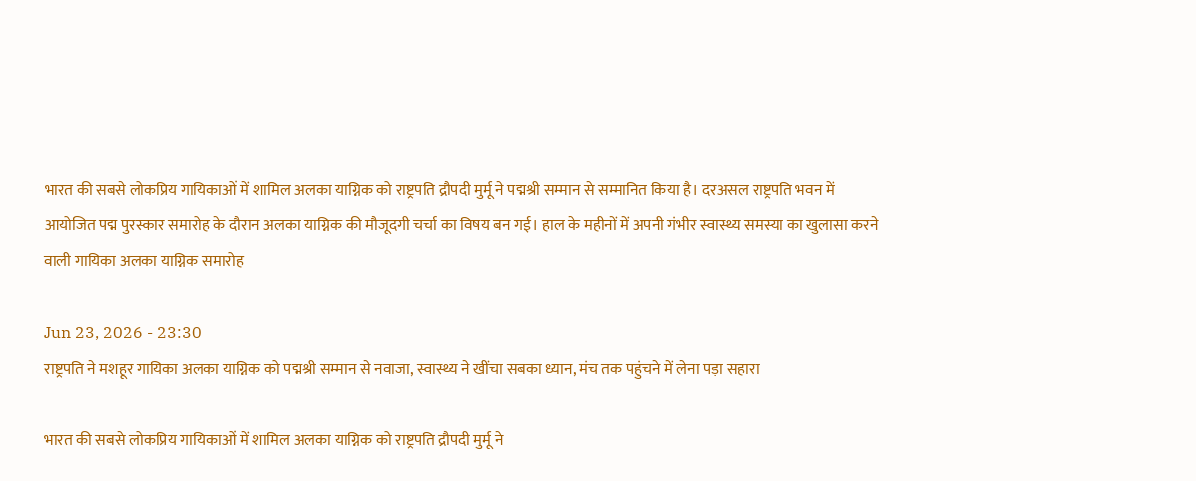भारत की सबसे लोकप्रिय गायिकाओं में शामिल अलका याग्निक को राष्ट्रपति द्रौपदी मुर्मू ने पद्मश्री सम्मान से सम्मानित किया है। दरअसल राष्ट्रपति भवन में आयोजित पद्म पुरस्कार समारोह के दौरान अलका याग्निक की मौजूदगी चर्चा का विषय बन गई। हाल के महीनों में अपनी गंभीर स्वास्थ्य समस्या का खुलासा करने वाली गायिका अलका याग्निक समारोह

Jun 23, 2026 - 23:30
राष्ट्रपति ने मशहूर गायिका अलका याग्निक को पद्मश्री सम्मान से नवाजा, स्वास्थ्य ने खींचा सबका ध्यान, मंच तक पहुंचने में लेना पड़ा सहारा

भारत की सबसे लोकप्रिय गायिकाओं में शामिल अलका याग्निक को राष्ट्रपति द्रौपदी मुर्मू ने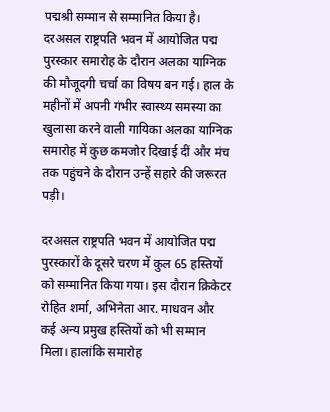पद्मश्री सम्मान से सम्मानित किया है। दरअसल राष्ट्रपति भवन में आयोजित पद्म पुरस्कार समारोह के दौरान अलका याग्निक की मौजूदगी चर्चा का विषय बन गई। हाल के महीनों में अपनी गंभीर स्वास्थ्य समस्या का खुलासा करने वाली गायिका अलका याग्निक समारोह में कुछ कमजोर दिखाई दीं और मंच तक पहुंचने के दौरान उन्हें सहारे की जरूरत पड़ी।

दरअसल राष्ट्रपति भवन में आयोजित पद्म पुरस्कारों के दूसरे चरण में कुल 65 हस्तियों को सम्मानित किया गया। इस दौरान क्रिकेटर रोहित शर्मा, अभिनेता आर. माधवन और कई अन्य प्रमुख हस्तियों को भी सम्मान मिला। हालांकि समारोह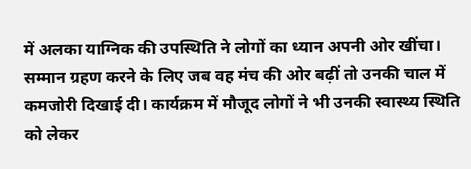में अलका याग्निक की उपस्थिति ने लोगों का ध्यान अपनी ओर खींचा। सम्मान ग्रहण करने के लिए जब वह मंच की ओर बढ़ीं तो उनकी चाल में कमजोरी दिखाई दी। कार्यक्रम में मौजूद लोगों ने भी उनकी स्वास्थ्य स्थिति को लेकर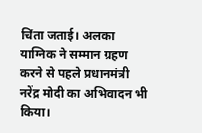चिंता जताई। अलका याग्निक ने सम्मान ग्रहण करने से पहले प्रधानमंत्री नरेंद्र मोदी का अभिवादन भी किया।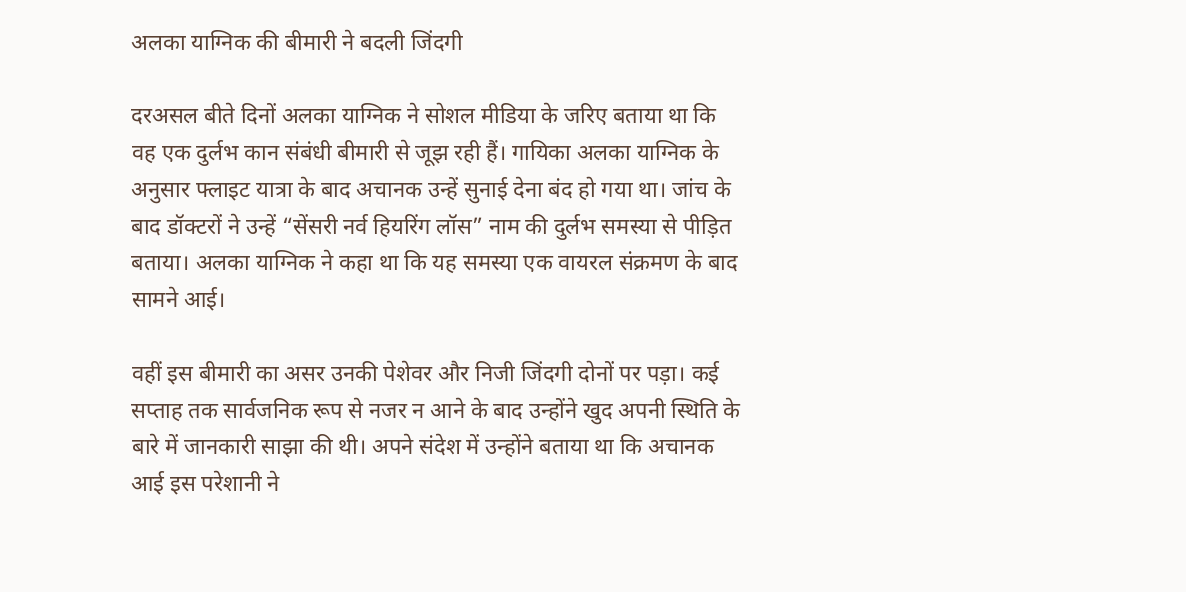अलका याग्निक की बीमारी ने बदली जिंदगी

दरअसल बीते दिनों अलका याग्निक ने सोशल मीडिया के जरिए बताया था कि वह एक दुर्लभ कान संबंधी बीमारी से जूझ रही हैं। गायिका अलका याग्निक के अनुसार फ्लाइट यात्रा के बाद अचानक उन्हें सुनाई देना बंद हो गया था। जांच के बाद डॉक्टरों ने उन्हें “सेंसरी नर्व हियरिंग लॉस” नाम की दुर्लभ समस्या से पीड़ित बताया। अलका याग्निक ने कहा था कि यह समस्या एक वायरल संक्रमण के बाद सामने आई।

वहीं इस बीमारी का असर उनकी पेशेवर और निजी जिंदगी दोनों पर पड़ा। कई सप्ताह तक सार्वजनिक रूप से नजर न आने के बाद उन्होंने खुद अपनी स्थिति के बारे में जानकारी साझा की थी। अपने संदेश में उन्होंने बताया था कि अचानक आई इस परेशानी ने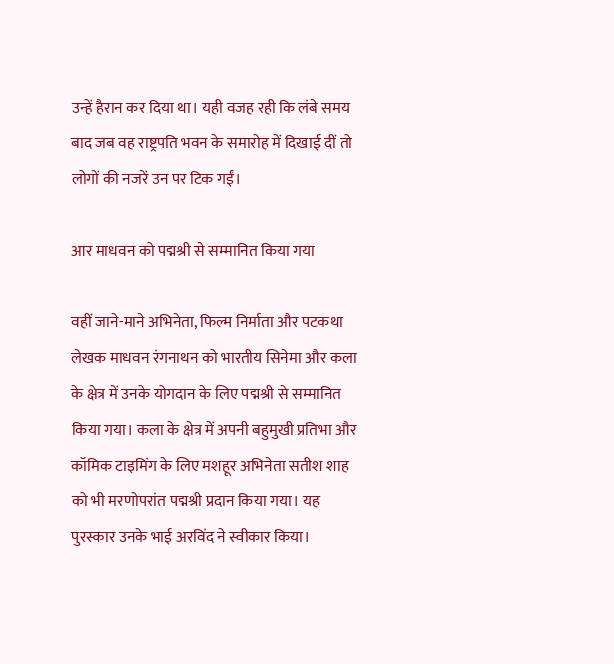उन्हें हैरान कर दिया था। यही वजह रही कि लंबे समय बाद जब वह राष्ट्रपति भवन के समारोह में दिखाई दीं तो लोगों की नजरें उन पर टिक गईं।

आर माधवन को पद्मश्री से सम्मानित किया गया

वहीं जाने-माने अभिनेता, फिल्म निर्माता और पटकथा लेखक माधवन रंगनाथन को भारतीय सिनेमा और कला के क्षेत्र में उनके योगदान के लिए पद्मश्री से सम्मानित किया गया। कला के क्षेत्र में अपनी बहुमुखी प्रतिभा और कॉमिक टाइमिंग के लिए मशहूर अभिनेता सतीश शाह को भी मरणोपरांत पद्मश्री प्रदान किया गया। यह पुरस्कार उनके भाई अरविंद ने स्वीकार किया।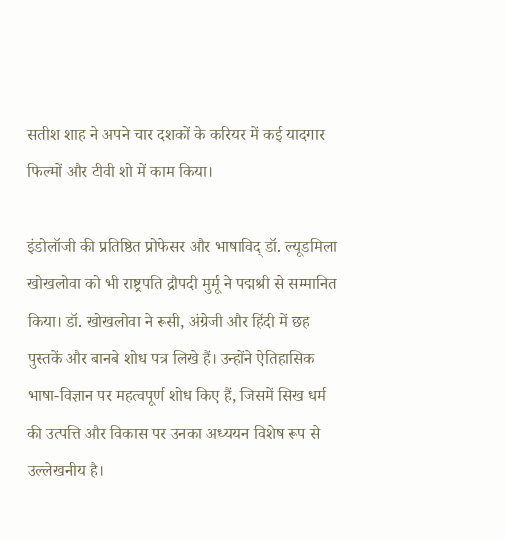सतीश शाह ने अपने चार दशकों के करियर में कई यादगार फिल्मों और टीवी शो में काम किया।

इंडोलॉजी की प्रतिष्ठित प्रोफेसर और भाषाविद् डॉ. ल्यूडमिला खोखलोवा को भी राष्ट्रपति द्रौपदी मुर्मू ने पद्मश्री से सम्मानित किया। डॉ. खोखलोवा ने रूसी, अंग्रेजी और हिंदी में छह पुस्तकें और बानबे शोध पत्र लिखे हैं। उन्होंने ऐतिहासिक भाषा-विज्ञान पर महत्वपूर्ण शोध किए हैं, जिसमें सिख धर्म की उत्पत्ति और विकास पर उनका अध्ययन विशेष रूप से उल्लेखनीय है।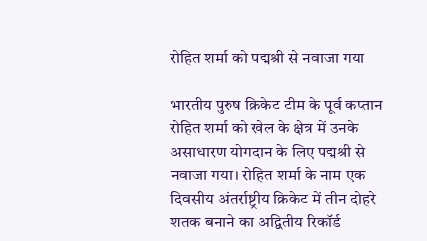रोहित शर्मा को पद्मश्री से नवाजा गया

भारतीय पुरुष क्रिकेट टीम के पूर्व कप्तान रोहित शर्मा को खेल के क्षेत्र में उनके असाधारण योगदान के लिए पद्मश्री से नवाजा गया। रोहित शर्मा के नाम एक दिवसीय अंतर्राष्ट्रीय क्रिकेट में तीन दोहरे शतक बनाने का अद्वितीय रिकॉर्ड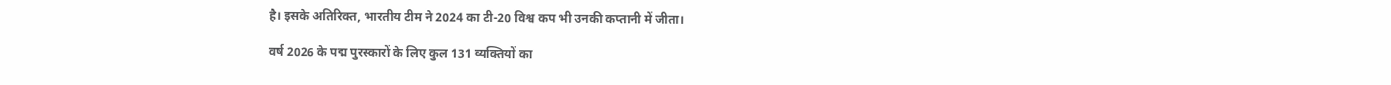है। इसके अतिरिक्त, भारतीय टीम ने 2024 का टी-20 विश्व कप भी उनकी कप्तानी में जीता।

वर्ष 2026 के पद्म पुरस्कारों के लिए कुल 131 व्यक्तियों का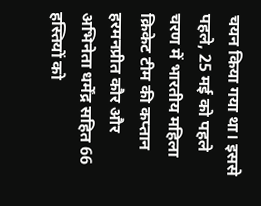चयन किया गया था। इससे पहले, 25 मई को पहले चरण में भारतीय महिला क्रिकेट टीम की कप्तान हरमनप्रीत कौर और अभिनेता धर्मेंद्र सहित 66 हस्तियों को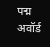पद्म अवॉर्ड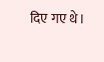दिए गए थे।